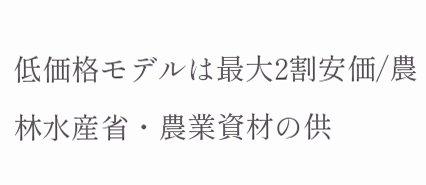低価格モデルは最大2割安価/農林水産省・農業資材の供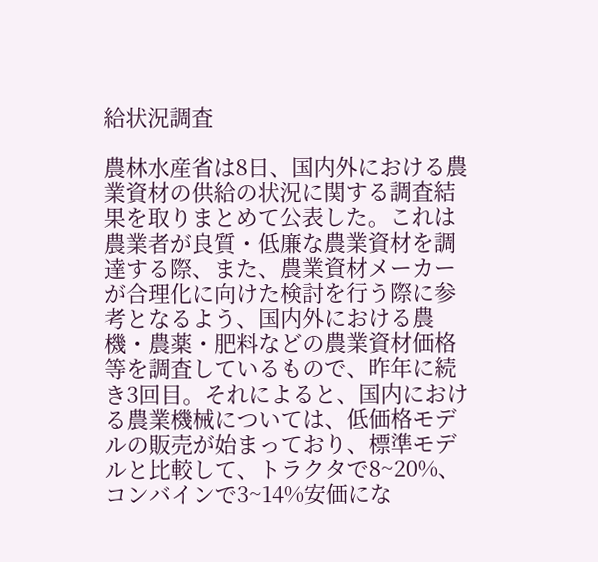給状況調査

農林水産省は8日、国内外における農業資材の供給の状況に関する調査結果を取りまとめて公表した。これは農業者が良質・低廉な農業資材を調達する際、また、農業資材メーカーが合理化に向けた検討を行う際に参考となるよう、国内外における農機・農薬・肥料などの農業資材価格等を調査しているもので、昨年に続き3回目。それによると、国内における農業機械については、低価格モデルの販売が始まっており、標準モデルと比較して、トラクタで8~20%、コンバインで3~14%安価にな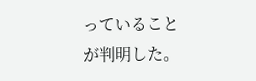っていることが判明した。